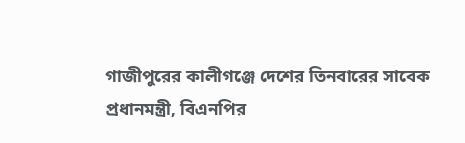গাজীপুরের কালীগঞ্জে দেশের তিনবারের সাবেক প্রধানমন্ত্রী, বিএনপির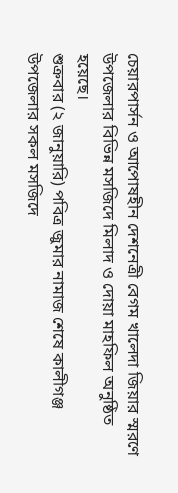চেয়ারপার্সন ও আপোষহীন দেশনেত্রী বেগম খালেদা জিয়ার স্মরণে উপজেলার বিভিন্ন মসজিদে মিলাদ ও দোয়া মাহফিল অনুষ্ঠিত হয়েছে।
শুক্রবার (২ জানুয়ারি) পবিত্র জুমার নামাজ শেষে কালীগঞ্জ উপজেলার সকল মসজিদে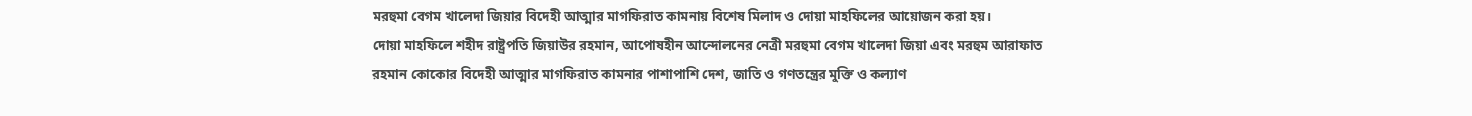মরহুমা বেগম খালেদা জিয়ার বিদেহী আত্মার মাগফিরাত কামনায় বিশেষ মিলাদ ও দোয়া মাহফিলের আয়োজন করা হয়।
দোয়া মাহফিলে শহীদ রাষ্ট্রপতি জিয়াউর রহমান, আপোষহীন আন্দোলনের নেত্রী মরহুমা বেগম খালেদা জিয়া এবং মরহুম আরাফাত রহমান কোকোর বিদেহী আত্মার মাগফিরাত কামনার পাশাপাশি দেশ, জাতি ও গণতন্ত্রের মুক্তি ও কল্যাণ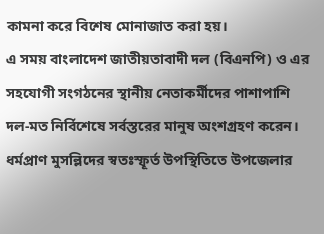কামনা করে বিশেষ মোনাজাত করা হয়।
এ সময় বাংলাদেশ জাতীয়তাবাদী দল (বিএনপি) ও এর সহযোগী সংগঠনের স্থানীয় নেতাকর্মীদের পাশাপাশি দল-মত নির্বিশেষে সর্বস্তরের মানুষ অংশগ্রহণ করেন। ধর্মপ্রাণ মুসল্লিদের স্বতঃস্ফূর্ত উপস্থিতিতে উপজেলার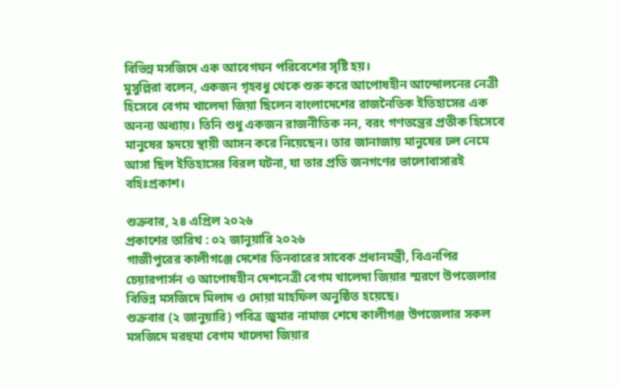বিভিন্ন মসজিদে এক আবেগঘন পরিবেশের সৃষ্টি হয়।
মুসুল্লিরা বলেন, একজন গৃহবধু থেকে শুরু করে আপোষহীন আন্দোলনের নেত্রী হিসেবে বেগম খালেদা জিয়া ছিলেন বাংলাদেশের রাজনৈতিক ইতিহাসের এক অনন্য অধ্যায়। তিনি শুধু একজন রাজনীতিক নন, বরং গণতন্ত্রের প্রতীক হিসেবে মানুষের হৃদয়ে স্থায়ী আসন করে নিয়েছেন। তার জানাজায় মানুষের ঢল নেমে আসা ছিল ইতিহাসের বিরল ঘটনা, যা তার প্রতি জনগণের ভালোবাসারই বহিঃপ্রকাশ।

শুক্রবার, ২৪ এপ্রিল ২০২৬
প্রকাশের তারিখ : ০২ জানুয়ারি ২০২৬
গাজীপুরের কালীগঞ্জে দেশের তিনবারের সাবেক প্রধানমন্ত্রী, বিএনপির চেয়ারপার্সন ও আপোষহীন দেশনেত্রী বেগম খালেদা জিয়ার স্মরণে উপজেলার বিভিন্ন মসজিদে মিলাদ ও দোয়া মাহফিল অনুষ্ঠিত হয়েছে।
শুক্রবার (২ জানুয়ারি) পবিত্র জুমার নামাজ শেষে কালীগঞ্জ উপজেলার সকল মসজিদে মরহুমা বেগম খালেদা জিয়ার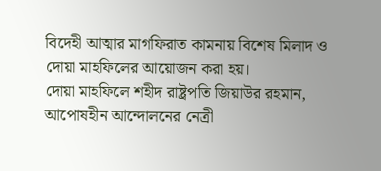বিদেহী আত্মার মাগফিরাত কামনায় বিশেষ মিলাদ ও দোয়া মাহফিলের আয়োজন করা হয়।
দোয়া মাহফিলে শহীদ রাষ্ট্রপতি জিয়াউর রহমান, আপোষহীন আন্দোলনের নেত্রী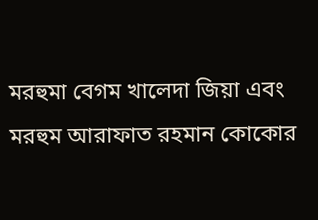মরহুমা বেগম খালেদা জিয়া এবং মরহুম আরাফাত রহমান কোকোর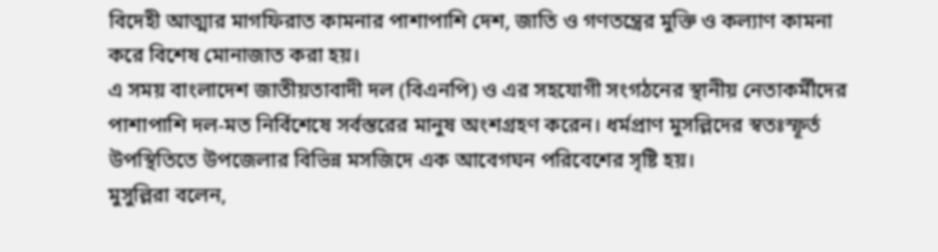বিদেহী আত্মার মাগফিরাত কামনার পাশাপাশি দেশ, জাতি ও গণতন্ত্রের মুক্তি ও কল্যাণ কামনা করে বিশেষ মোনাজাত করা হয়।
এ সময় বাংলাদেশ জাতীয়তাবাদী দল (বিএনপি) ও এর সহযোগী সংগঠনের স্থানীয় নেতাকর্মীদের পাশাপাশি দল-মত নির্বিশেষে সর্বস্তরের মানুষ অংশগ্রহণ করেন। ধর্মপ্রাণ মুসল্লিদের স্বতঃস্ফূর্ত উপস্থিতিতে উপজেলার বিভিন্ন মসজিদে এক আবেগঘন পরিবেশের সৃষ্টি হয়।
মুসুল্লিরা বলেন,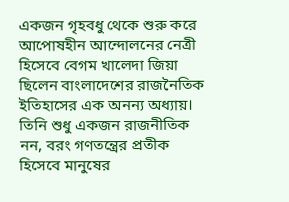একজন গৃহবধু থেকে শুরু করে আপোষহীন আন্দোলনের নেত্রী হিসেবে বেগম খালেদা জিয়া ছিলেন বাংলাদেশের রাজনৈতিক ইতিহাসের এক অনন্য অধ্যায়। তিনি শুধু একজন রাজনীতিক নন, বরং গণতন্ত্রের প্রতীক হিসেবে মানুষের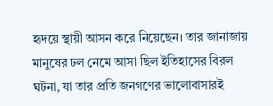হৃদয়ে স্থায়ী আসন করে নিয়েছেন। তার জানাজায় মানুষের ঢল নেমে আসা ছিল ইতিহাসের বিরল ঘটনা, যা তার প্রতি জনগণের ভালোবাসারই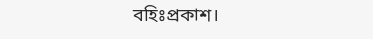বহিঃপ্রকাশ।